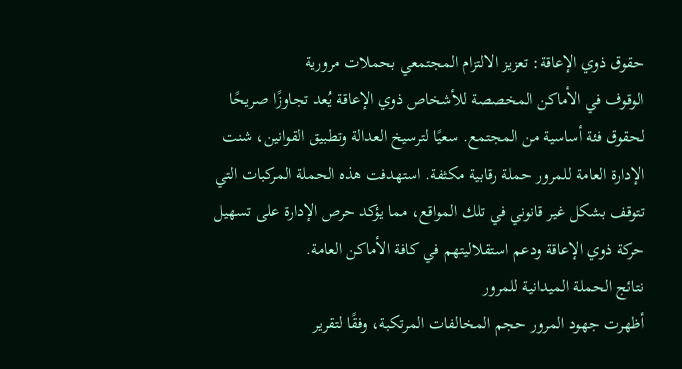حقوق ذوي الإعاقة: تعزيز الالتزام المجتمعي بحملات مرورية
الوقوف في الأماكن المخصصة للأشخاص ذوي الإعاقة يُعد تجاوزًا صريحًا لحقوق فئة أساسية من المجتمع. سعيًا لترسيخ العدالة وتطبيق القوانين، شنت الإدارة العامة للمرور حملة رقابية مكثفة. استهدفت هذه الحملة المركبات التي تتوقف بشكل غير قانوني في تلك المواقع، مما يؤكد حرص الإدارة على تسهيل حركة ذوي الإعاقة ودعم استقلاليتهم في كافة الأماكن العامة.
نتائج الحملة الميدانية للمرور
أظهرت جهود المرور حجم المخالفات المرتكبة، وفقًا لتقرير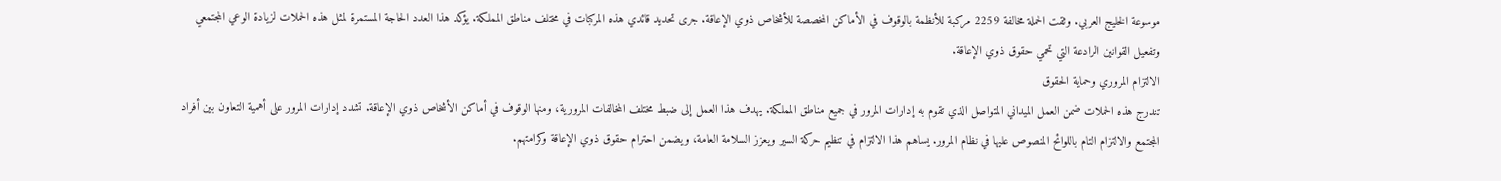موسوعة الخليج العربي. وثقت الحملة مخالفة 2259 مركبة للأنظمة بالوقوف في الأماكن المخصصة للأشخاص ذوي الإعاقة. جرى تحديد قائدي هذه المركبات في مختلف مناطق المملكة. يؤكد هذا العدد الحاجة المستمرة لمثل هذه الحملات لزيادة الوعي المجتمعي وتفعيل القوانين الرادعة التي تحمي حقوق ذوي الإعاقة.
الالتزام المروري وحماية الحقوق
تندرج هذه الحملات ضمن العمل الميداني المتواصل الذي تقوم به إدارات المرور في جميع مناطق المملكة. يهدف هذا العمل إلى ضبط مختلف المخالفات المرورية، ومنها الوقوف في أماكن الأشخاص ذوي الإعاقة. تشدد إدارات المرور على أهمية التعاون بين أفراد المجتمع والالتزام التام باللوائح المنصوص عليها في نظام المرور. يساهم هذا الالتزام في تنظيم حركة السير ويعزز السلامة العامة، ويضمن احترام حقوق ذوي الإعاقة وكرامتهم.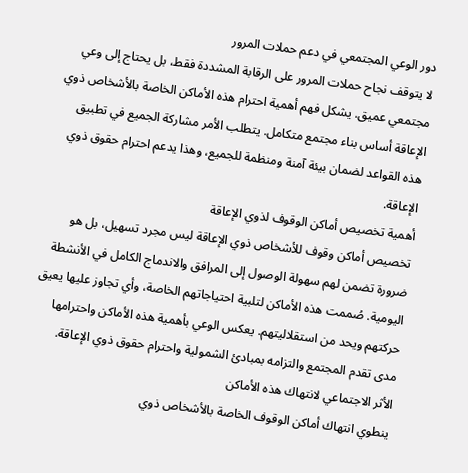دور الوعي المجتمعي في دعم حملات المرور
لا يتوقف نجاح حملات المرور على الرقابة المشددة فقط، بل يحتاج إلى وعي مجتمعي عميق. يشكل فهم أهمية احترام هذه الأماكن الخاصة بالأشخاص ذوي الإعاقة أساس بناء مجتمع متكامل. يتطلب الأمر مشاركة الجميع في تطبيق هذه القواعد لضمان بيئة آمنة ومنظمة للجميع، وهذا يدعم احترام حقوق ذوي الإعاقة.
أهمية تخصيص أماكن الوقوف لذوي الإعاقة
تخصيص أماكن وقوف للأشخاص ذوي الإعاقة ليس مجرد تسهيل، بل هو ضرورة تضمن لهم سهولة الوصول إلى المرافق والاندماج الكامل في الأنشطة اليومية. صُممت هذه الأماكن لتلبية احتياجاتهم الخاصة، وأي تجاوز عليها يعيق حركتهم ويحد من استقلاليتهم. يعكس الوعي بأهمية هذه الأماكن واحترامها مدى تقدم المجتمع والتزامه بمبادئ الشمولية واحترام حقوق ذوي الإعاقة.
الأثر الاجتماعي لانتهاك هذه الأماكن
ينطوي انتهاك أماكن الوقوف الخاصة بالأشخاص ذوي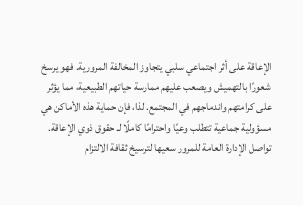الإعاقة على أثر اجتماعي سلبي يتجاوز المخالفة المرورية. فهو يرسخ شعورًا بالتهميش ويصعب عليهم ممارسة حياتهم الطبيعية، مما يؤثر على كرامتهم واندماجهم في المجتمع. لذا، فإن حماية هذه الأماكن هي مسؤولية جماعية تتطلب وعيًا واحترامًا كاملًا لـ حقوق ذوي الإعاقة.
تواصل الإدارة العامة للمرور سعيها لترسيخ ثقافة الالتزام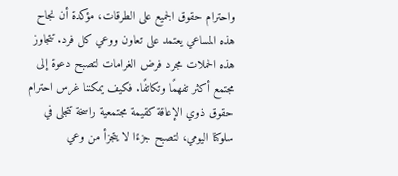واحترام حقوق الجميع على الطرقات، مؤكدة أن نجاح هذه المساعي يعتمد على تعاون ووعي كل فرد. تتجاوز هذه الحملات مجرد فرض الغرامات لتصبح دعوة إلى مجتمع أكثر تفهمًا وتكاتفًا. فكيف يمكننا غرس احترام حقوق ذوي الإعاقة كقيمة مجتمعية راسخة تتجلى في سلوكنا اليومي، لتصبح جزءًا لا يتجزأ من وعي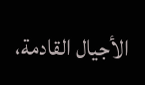الأجيال القادمة،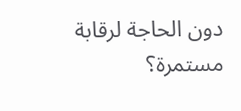دون الحاجة لرقابة مستمرة؟